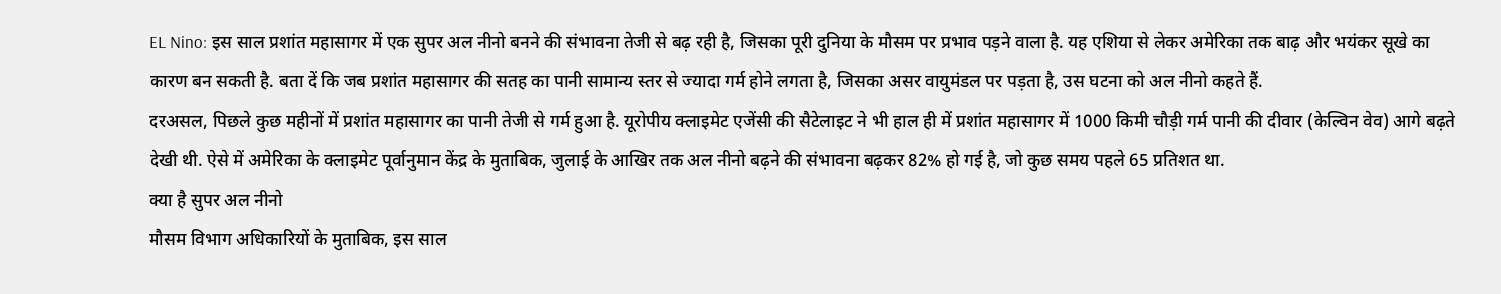EL Nino: इस साल प्रशांत महासागर में एक सुपर अल नीनो बनने की संभावना तेजी से बढ़ रही है, जिसका पूरी दुनिया के मौसम पर प्रभाव पड़ने वाला है. यह एशिया से लेकर अमेरिका तक बाढ़ और भयंकर सूखे का कारण बन सकती है. बता दें कि जब प्रशांत महासागर की सतह का पानी सामान्य स्तर से ज्यादा गर्म होने लगता है, जिसका असर वायुमंडल पर पड़ता है, उस घटना को अल नीनो कहते हैं.
दरअसल, पिछले कुछ महीनों में प्रशांत महासागर का पानी तेजी से गर्म हुआ है. यूरोपीय क्लाइमेट एजेंसी की सैटेलाइट ने भी हाल ही में प्रशांत महासागर में 1000 किमी चौड़ी गर्म पानी की दीवार (केल्विन वेव) आगे बढ़ते देखी थी. ऐसे में अमेरिका के क्लाइमेट पूर्वानुमान केंद्र के मुताबिक, जुलाई के आखिर तक अल नीनो बढ़ने की संभावना बढ़कर 82% हो गई है, जो कुछ समय पहले 65 प्रतिशत था.
क्या है सुपर अल नीनो
मौसम विभाग अधिकारियों के मुताबिक, इस साल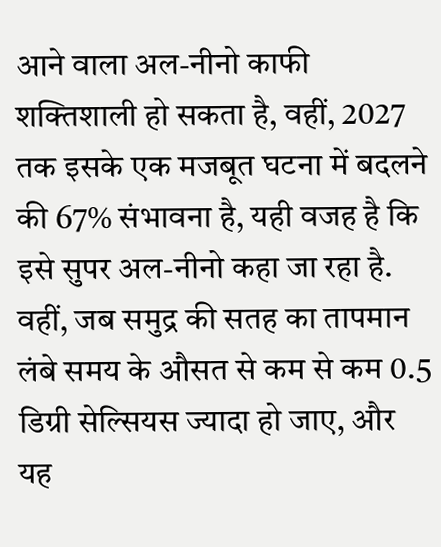आने वाला अल-नीनो काफी शक्तिशाली हो सकता है, वहीं, 2027 तक इसके एक मजबूत घटना में बदलने की 67% संभावना है, यही वजह है कि इसे सुपर अल-नीनो कहा जा रहा है. वहीं, जब समुद्र की सतह का तापमान लंबे समय के औसत से कम से कम 0.5 डिग्री सेल्सियस ज्यादा हो जाए, और यह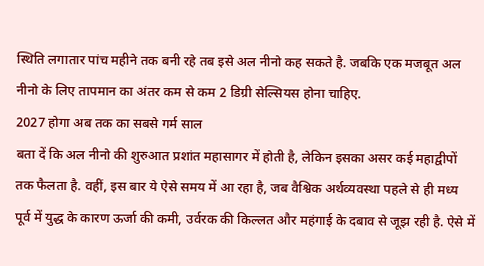स्थिति लगातार पांच महीने तक बनी रहे तब इसे अल नीनो कह सकते है. जबकि एक मजबूत अल नीनो के लिए तापमान का अंतर कम से कम 2 डिग्री सेल्सियस होना चाहिए.
2027 होगा अब तक का सबसे गर्म साल
बता दें कि अल नीनो की शुरुआत प्रशांत महासागर में होती है, लेकिन इसका असर कई महाद्वीपों तक फैलता है. वहीं, इस बार ये ऐसे समय में आ रहा है, जब वैश्विक अर्थव्यवस्था पहले से ही मध्य पूर्व में युद्ध के कारण ऊर्जा की कमी, उर्वरक की किल्लत और महंगाई के दबाव से जूझ रही है. ऐसे में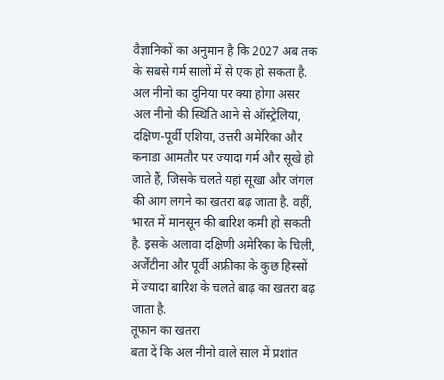वैज्ञानिकों का अनुमान है कि 2027 अब तक के सबसे गर्म सालों में से एक हो सकता है.
अल नीनो का दुनिया पर क्या होगा असर
अल नीनो की स्थिति आने से ऑस्ट्रेलिया, दक्षिण-पूर्वी एशिया, उत्तरी अमेरिका और कनाडा आमतौर पर ज्यादा गर्म और सूखे हो जाते हैं, जिसके चलते यहां सूखा और जंगल की आग लगने का खतरा बढ़ जाता है. वहीं, भारत में मानसून की बारिश कमी हो सकती है. इसके अलावा दक्षिणी अमेरिका के चिली, अर्जेंटीना और पूर्वी अफ्रीका के कुछ हिस्सों में ज्यादा बारिश के चलते बाढ़ का खतरा बढ़ जाता है.
तूफान का खतरा
बता दें कि अल नीनो वाले साल में प्रशांत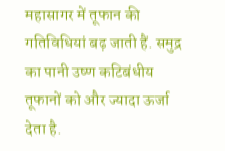महासागर में तूफान की गतिविधियां बढ़ जाती हैं. समुद्र का पानी उष्ण कटिबंधीय तूफानों को और ज्यादा ऊर्जा देता है.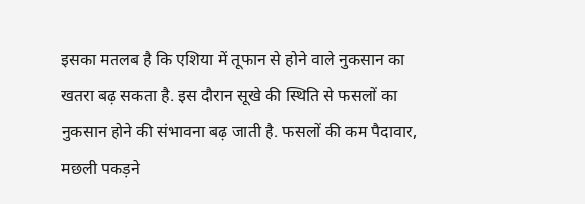इसका मतलब है कि एशिया में तूफान से होने वाले नुकसान का खतरा बढ़ सकता है. इस दौरान सूखे की स्थिति से फसलों का नुकसान होने की संभावना बढ़ जाती है. फसलों की कम पैदावार, मछली पकड़ने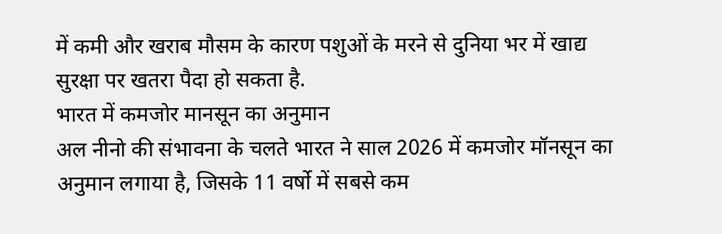में कमी और खराब मौसम के कारण पशुओं के मरने से दुनिया भर में खाद्य सुरक्षा पर खतरा पैदा हो सकता है.
भारत में कमजोर मानसून का अनुमान
अल नीनो की संभावना के चलते भारत ने साल 2026 में कमजोर मॉनसून का अनुमान लगाया है, जिसके 11 वर्षो में सबसे कम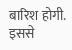बारिश होगी. इससे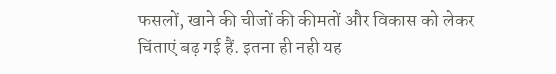फसलों, खाने की चीजों की कीमतों और विकास को लेकर चिंताएं बढ़ गई हैं. इतना ही नही यह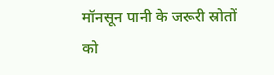मॉनसून पानी के जरूरी स्रोतों को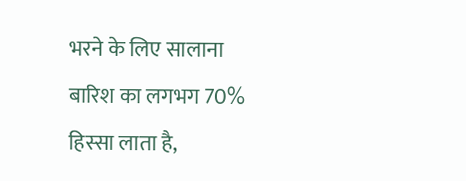भरने के लिए सालाना बारिश का लगभग 70% हिस्सा लाता है,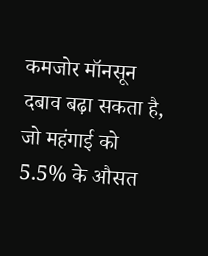कमजोर मॉनसून दबाव बढ़ा सकता है, जो महंगाई को 5.5% के औसत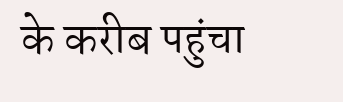के करीब पहुंचा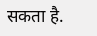सकता है.